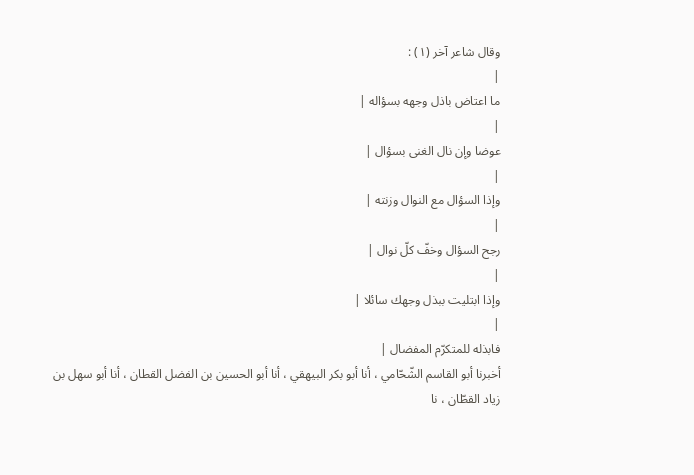وقال شاعر آخر (١) :
|
ما اعتاض باذل وجهه بسؤاله |
|
عوضا وإن نال الغنى بسؤال |
|
وإذا السؤال مع النوال وزنته |
|
رجح السؤال وخفّ كلّ نوال |
|
وإذا ابتليت ببذل وجهك سائلا |
|
فابذله للمتكرّم المفضال |
أخبرنا أبو القاسم الشّحّامي ، أنا أبو بكر البيهقي ، أنا أبو الحسين بن الفضل القطان ، أنا أبو سهل بن زياد القطّان ، نا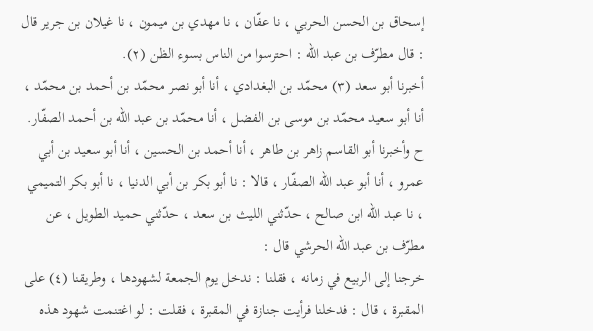إسحاق بن الحسن الحربي ، نا عفّان ، نا مهدي بن ميمون ، نا غيلان بن جرير قال : قال مطرّف بن عبد الله : احترسوا من الناس بسوء الظن (٢).
أخبرنا أبو سعد (٣) محمّد بن البغدادي ، أنا أبو نصر محمّد بن أحمد بن محمّد ، أنا أبو سعيد محمّد بن موسى بن الفضل ، أنا محمّد بن عبد الله بن أحمد الصفّار.
ح وأخبرنا أبو القاسم زاهر بن طاهر ، أنا أحمد بن الحسين ، أنا أبو سعيد بن أبي عمرو ، أنا أبو عبد الله الصفّار ، قالا : نا أبو بكر بن أبي الدنيا ، نا أبو بكر التميمي ، نا عبد الله ابن صالح ، حدّثني الليث بن سعد ، حدّثني حميد الطويل ، عن مطرّف بن عبد الله الحرشي قال :
خرجنا إلى الربيع في زمانه ، فقلنا : ندخل يوم الجمعة لشهودها ، وطريقنا (٤) على المقبرة ، قال : فدخلنا فرأيت جنازة في المقبرة ، فقلت : لو اغتنمت شهود هذه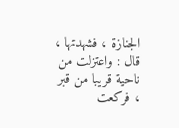الجنازة ، فشهدتها ، قال : واعتزلت من ناحية قريبا من قبر ، فركعت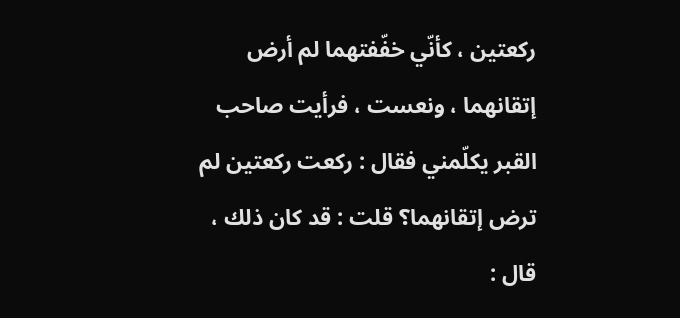ركعتين ، كأنّي خفّفتهما لم أرض إتقانهما ، ونعست ، فرأيت صاحب القبر يكلّمني فقال : ركعت ركعتين لم ترض إتقانهما؟ قلت : قد كان ذلك ، قال :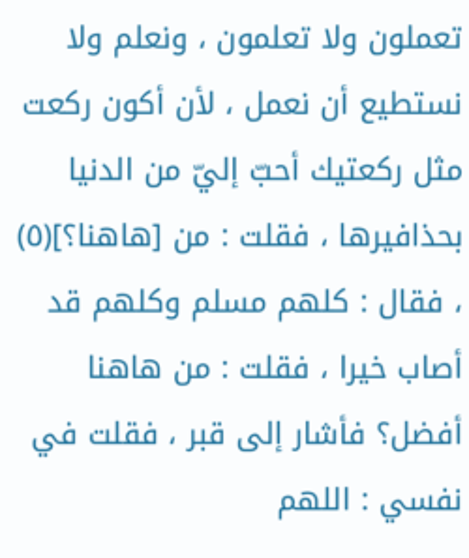تعملون ولا تعلمون ، ونعلم ولا نستطيع أن نعمل ، لأن أكون ركعت مثل ركعتيك أحبّ إليّ من الدنيا بحذافيرها ، فقلت : من [هاهنا؟](٥) ، فقال : كلهم مسلم وكلهم قد أصاب خيرا ، فقلت : من هاهنا أفضل؟ فأشار إلى قبر ، فقلت في نفسي : اللهم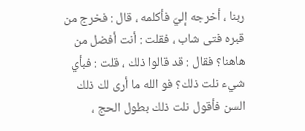ربنا ، أخرجه إليّ فأكلمه ، قال : فخرج من قبره فتى شاب ، فقلت : أنت أفضل من هاهنا؟ فقال : قد قالوا ذلك ، قلت : فبأي شيء نلت ذلك؟ فو الله ما أرى لك ذلك السن فأقول نلت ذلك بطول الحج ،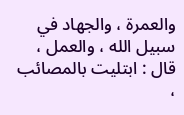والعمرة ، والجهاد في سبيل الله ، والعمل ، قال : ابتليت بالمصائب ،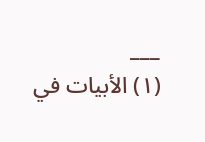___
(١) الأبيات في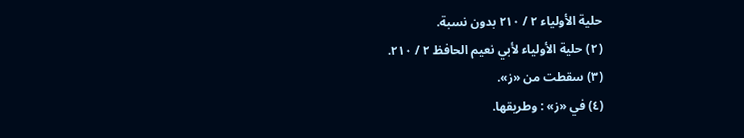حلية الأولياء ٢ / ٢١٠ بدون نسبة.
(٢) حلية الأولياء لأبي نعيم الحافظ ٢ / ٢١٠.
(٣) سقطت من «ز».
(٤) في «ز» : وطريقها.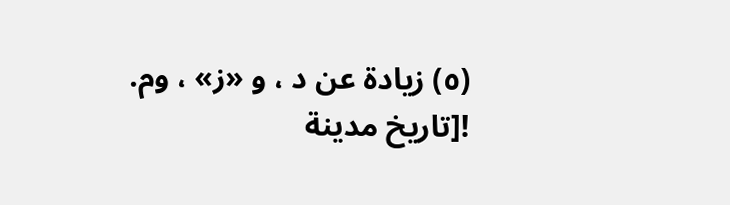(٥) زيادة عن د ، و «ز» ، وم.
![تاريخ مدينة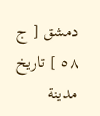دمشق [ ج ٥٨ ] تاريخ مدينة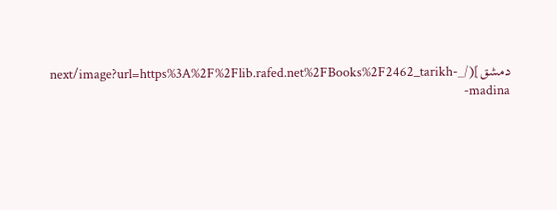دمشق](/_next/image?url=https%3A%2F%2Flib.rafed.net%2FBooks%2F2462_tarikh-madina-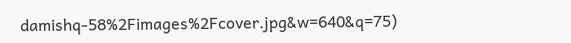damishq-58%2Fimages%2Fcover.jpg&w=640&q=75)